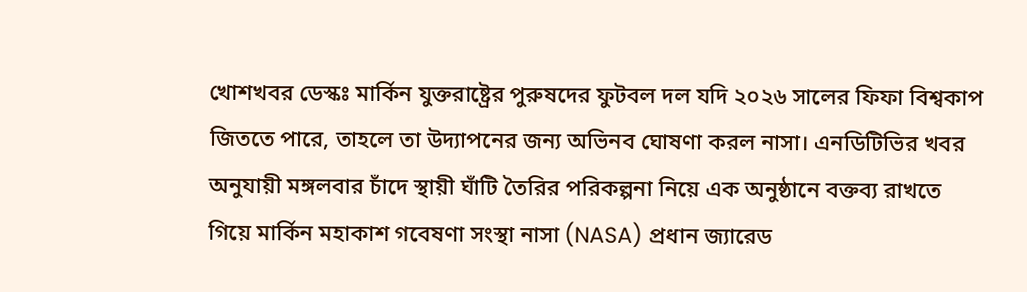খোশখবর ডেস্কঃ মার্কিন যুক্তরাষ্ট্রের পুরুষদের ফুটবল দল যদি ২০২৬ সালের ফিফা বিশ্বকাপ জিততে পারে, তাহলে তা উদ্যাপনের জন্য অভিনব ঘোষণা করল নাসা। এনডিটিভির খবর অনুযায়ী মঙ্গলবার চাঁদে স্থায়ী ঘাঁটি তৈরির পরিকল্পনা নিয়ে এক অনুষ্ঠানে বক্তব্য রাখতে গিয়ে মার্কিন মহাকাশ গবেষণা সংস্থা নাসা (NASA) প্রধান জ্যারেড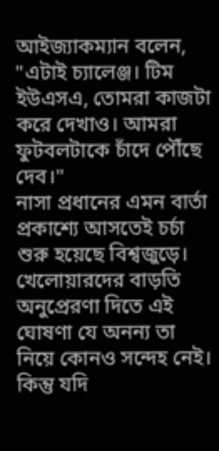আইজ্যাকম্যান বলেন, "এটাই চ্যালেঞ্জ। টিম ইউএসএ, তোমরা কাজটা করে দেখাও। আমরা ফুটবলটাকে চাঁদে পৌঁছে দেব।"
নাসা প্রধানের এমন বার্তা প্রকাশ্যে আসতেই চর্চা শুরু হয়েছে বিশ্বজুড়ে। খেলোয়ারদের বাড়তি অনুপ্রেরণা দিতে এই ঘোষণা যে অনন্য তা নিয়ে কোনও সন্দেহ নেই। কিন্তু যদি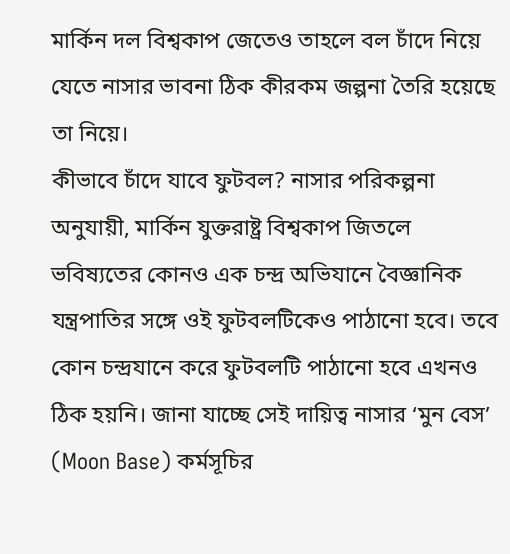মার্কিন দল বিশ্বকাপ জেতেও তাহলে বল চাঁদে নিয়ে যেতে নাসার ভাবনা ঠিক কীরকম জল্পনা তৈরি হয়েছে তা নিয়ে।
কীভাবে চাঁদে যাবে ফুটবল? নাসার পরিকল্পনা অনুযায়ী, মার্কিন যুক্তরাষ্ট্র বিশ্বকাপ জিতলে ভবিষ্যতের কোনও এক চন্দ্র অভিযানে বৈজ্ঞানিক যন্ত্রপাতির সঙ্গে ওই ফুটবলটিকেও পাঠানো হবে। তবে কোন চন্দ্রযানে করে ফুটবলটি পাঠানো হবে এখনও ঠিক হয়নি। জানা যাচ্ছে সেই দায়িত্ব নাসার ‘মুন বেস’ (Moon Base) কর্মসূচির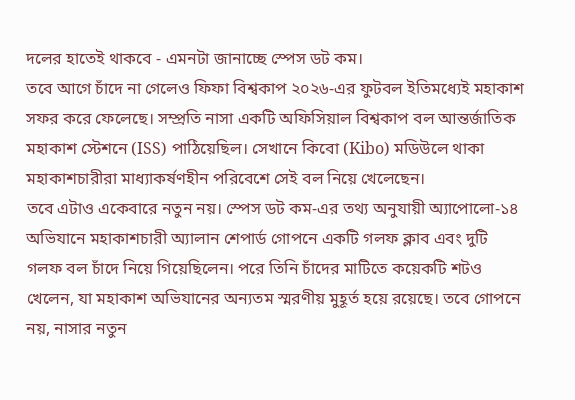দলের হাতেই থাকবে - এমনটা জানাচ্ছে স্পেস ডট কম।
তবে আগে চাঁদে না গেলেও ফিফা বিশ্বকাপ ২০২৬-এর ফুটবল ইতিমধ্যেই মহাকাশ সফর করে ফেলেছে। সম্প্রতি নাসা একটি অফিসিয়াল বিশ্বকাপ বল আন্তর্জাতিক মহাকাশ স্টেশনে (ISS) পাঠিয়েছিল। সেখানে কিবো (Kibo) মডিউলে থাকা মহাকাশচারীরা মাধ্যাকর্ষণহীন পরিবেশে সেই বল নিয়ে খেলেছেন।
তবে এটাও একেবারে নতুন নয়। স্পেস ডট কম-এর তথ্য অনুযায়ী অ্যাপোলো-১৪ অভিযানে মহাকাশচারী অ্যালান শেপার্ড গোপনে একটি গলফ ক্লাব এবং দুটি গলফ বল চাঁদে নিয়ে গিয়েছিলেন। পরে তিনি চাঁদের মাটিতে কয়েকটি শটও খেলেন, যা মহাকাশ অভিযানের অন্যতম স্মরণীয় মুহূর্ত হয়ে রয়েছে। তবে গোপনে নয়, নাসার নতুন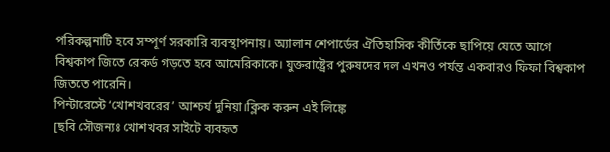পরিকল্পনাটি হবে সম্পূর্ণ সরকারি ব্যবস্থাপনায়। অ্যালান শেপার্ডের ঐতিহাসিক কীর্তিকে ছাপিয়ে যেতে আগে বিশ্বকাপ জিতে রেকর্ড গড়তে হবে আমেরিকাকে। যুক্তরাষ্ট্রের পুরুষদের দল এখনও পর্যন্ত একবারও ফিফা বিশ্বকাপ জিততে পারেনি।
পিন্টারেস্টে ‘খোশখবরের’ আশ্চর্য দুনিয়া।ক্লিক করুন এই লিঙ্কে
[ছবি সৌজন্যঃ খোশখবর সাইটে ব্যবহৃত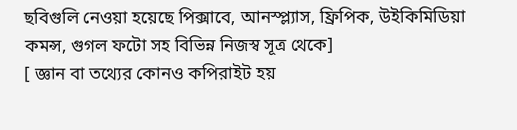ছবিগুলি নেওয়া হয়েছে পিক্সাবে, আনস্প্ল্যাস, ফ্রিপিক, উইকিমিডিয়া কমন্স, গুগল ফটো সহ বিভিন্ন নিজস্ব সূত্র থেকে]
[ জ্ঞান বা তথ্যের কোনও কপিরাইট হয়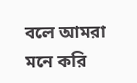বলে আমরা মনে করি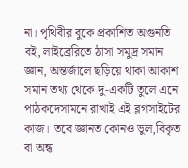না। পৃথিবীর বুকে প্রকাশিত অগুনতি বই, লাইব্রেরিতে ঠাসা সমুদ্র সমান জ্ঞান, অন্তর্জালে ছড়িয়ে থাকা আকাশ সমান তথ্য থেকে দু-একটি তুলে এনে পাঠকদেসামনে রাখাই এই ব্লগসাইটের কাজ। তবে জ্ঞানত কোনও ভুল,বিকৃত বা অন্ধ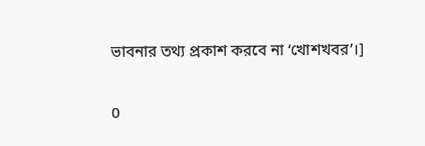ভাবনার তথ্য প্রকাশ করবে না ‘খোশখবর’।]

0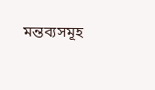মন্তব্যসমূহ